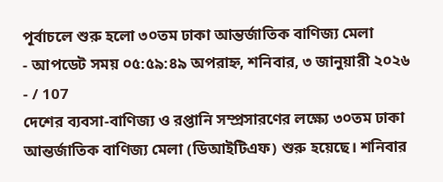পূর্বাচলে শুরু হলো ৩০তম ঢাকা আন্তর্জাতিক বাণিজ্য মেলা
- আপডেট সময় ০৫:৫৯:৪৯ অপরাহ্ন, শনিবার, ৩ জানুয়ারী ২০২৬
- / 107
দেশের ব্যবসা-বাণিজ্য ও রপ্তানি সম্প্রসারণের লক্ষ্যে ৩০তম ঢাকা আন্তর্জাতিক বাণিজ্য মেলা (ডিআইটিএফ) শুরু হয়েছে। শনিবার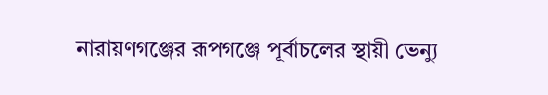নারায়ণগঞ্জের রূপগঞ্জে পূর্বাচলের স্থায়ী ভেন্যু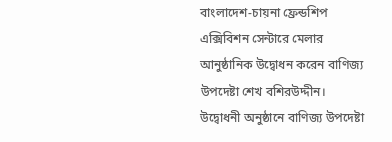বাংলাদেশ-চায়না ফ্রেন্ডশিপ এক্সিবিশন সেন্টারে মেলার আনুষ্ঠানিক উদ্বোধন করেন বাণিজ্য উপদেষ্টা শেখ বশিরউদ্দীন।
উদ্বোধনী অনুষ্ঠানে বাণিজ্য উপদেষ্টা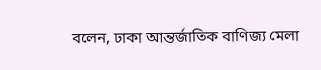বলেন, ঢাকা আন্তর্জাতিক বাণিজ্য মেলা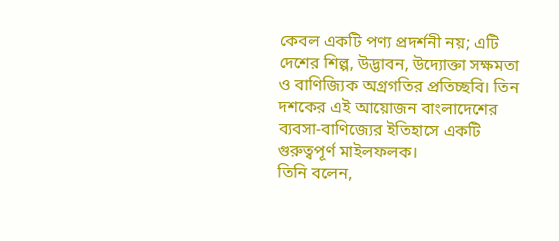কেবল একটি পণ্য প্রদর্শনী নয়; এটি দেশের শিল্প, উদ্ভাবন, উদ্যোক্তা সক্ষমতা ও বাণিজ্যিক অগ্রগতির প্রতিচ্ছবি। তিন দশকের এই আয়োজন বাংলাদেশের ব্যবসা-বাণিজ্যের ইতিহাসে একটি গুরুত্বপূর্ণ মাইলফলক।
তিনি বলেন,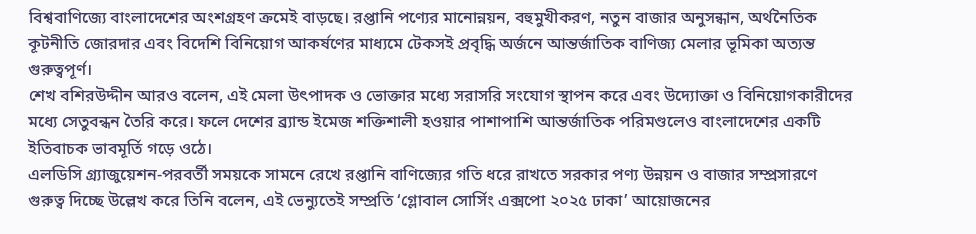বিশ্ববাণিজ্যে বাংলাদেশের অংশগ্রহণ ক্রমেই বাড়ছে। রপ্তানি পণ্যের মানোন্নয়ন, বহুমুখীকরণ, নতুন বাজার অনুসন্ধান, অর্থনৈতিক কূটনীতি জোরদার এবং বিদেশি বিনিয়োগ আকর্ষণের মাধ্যমে টেকসই প্রবৃদ্ধি অর্জনে আন্তর্জাতিক বাণিজ্য মেলার ভূমিকা অত্যন্ত গুরুত্বপূর্ণ।
শেখ বশিরউদ্দীন আরও বলেন, এই মেলা উৎপাদক ও ভোক্তার মধ্যে সরাসরি সংযোগ স্থাপন করে এবং উদ্যোক্তা ও বিনিয়োগকারীদের মধ্যে সেতুবন্ধন তৈরি করে। ফলে দেশের ব্র্যান্ড ইমেজ শক্তিশালী হওয়ার পাশাপাশি আন্তর্জাতিক পরিমণ্ডলেও বাংলাদেশের একটি ইতিবাচক ভাবমূর্তি গড়ে ওঠে।
এলডিসি গ্র্যাজুয়েশন-পরবর্তী সময়কে সামনে রেখে রপ্তানি বাণিজ্যের গতি ধরে রাখতে সরকার পণ্য উন্নয়ন ও বাজার সম্প্রসারণে গুরুত্ব দিচ্ছে উল্লেখ করে তিনি বলেন, এই ভেন্যুতেই সম্প্রতি ‘গ্লোবাল সোর্সিং এক্সপো ২০২৫ ঢাকা’ আয়োজনের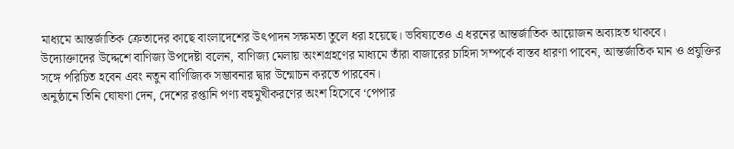মাধ্যমে আন্তর্জাতিক ক্রেতাদের কাছে বাংলাদেশের উৎপাদন সক্ষমতা তুলে ধরা হয়েছে। ভবিষ্যতেও এ ধরনের আন্তর্জাতিক আয়োজন অব্যাহত থাকবে।
উদ্যোক্তাদের উদ্দেশে বাণিজ্য উপদেষ্টা বলেন, বাণিজ্য মেলায় অংশগ্রহণের মাধ্যমে তাঁরা বাজারের চাহিদা সম্পর্কে বাস্তব ধারণা পাবেন, আন্তর্জাতিক মান ও প্রযুক্তির সঙ্গে পরিচিত হবেন এবং নতুন বাণিজ্যিক সম্ভাবনার দ্বার উন্মোচন করতে পারবেন।
অনুষ্ঠানে তিনি ঘোষণা দেন, দেশের রপ্তানি পণ্য বহুমুখীকরণের অংশ হিসেবে ‘পেপার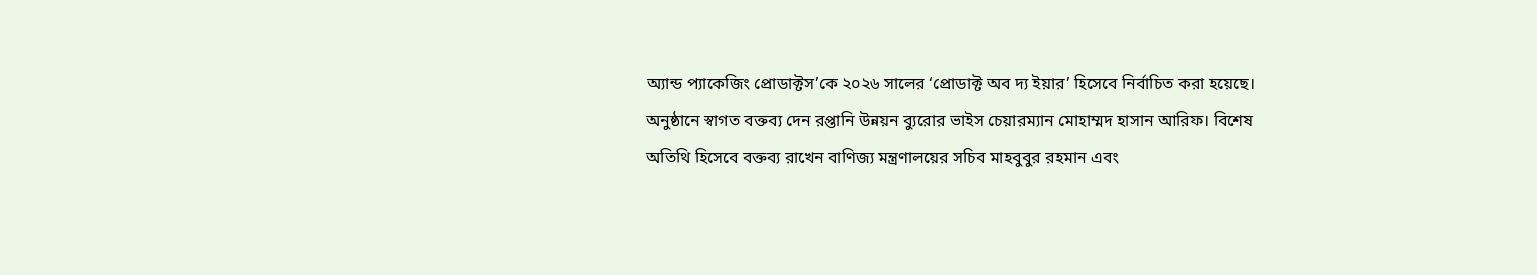অ্যান্ড প্যাকেজিং প্রোডাক্টস’কে ২০২৬ সালের ‘প্রোডাক্ট অব দ্য ইয়ার’ হিসেবে নির্বাচিত করা হয়েছে।
অনুষ্ঠানে স্বাগত বক্তব্য দেন রপ্তানি উন্নয়ন ব্যুরোর ভাইস চেয়ারম্যান মোহাম্মদ হাসান আরিফ। বিশেষ অতিথি হিসেবে বক্তব্য রাখেন বাণিজ্য মন্ত্রণালয়ের সচিব মাহবুবুর রহমান এবং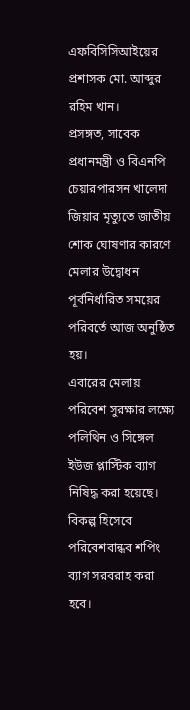এফবিসিসিআইয়ের প্রশাসক মো. আব্দুর রহিম খান।
প্রসঙ্গত, সাবেক প্রধানমন্ত্রী ও বিএনপি চেয়ারপারসন খালেদা জিয়ার মৃত্যুতে জাতীয় শোক ঘোষণার কারণে মেলার উদ্বোধন পূর্বনির্ধারিত সময়ের পরিবর্তে আজ অনুষ্ঠিত হয়।
এবারের মেলায় পরিবেশ সুরক্ষার লক্ষ্যে পলিথিন ও সিঙ্গেল ইউজ প্লাস্টিক ব্যাগ নিষিদ্ধ করা হয়েছে। বিকল্প হিসেবে পরিবেশবান্ধব শপিং ব্যাগ সরবরাহ করা হবে।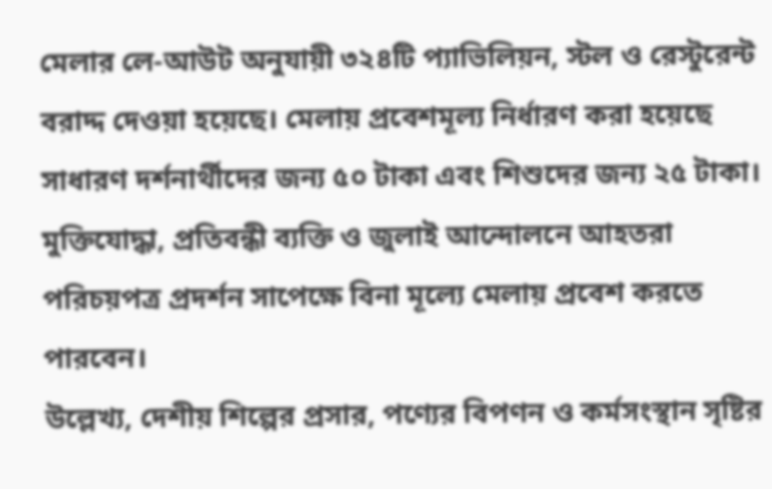মেলার লে-আউট অনুযায়ী ৩২৪টি প্যাভিলিয়ন, স্টল ও রেস্টুরেন্ট বরাদ্দ দেওয়া হয়েছে। মেলায় প্রবেশমূল্য নির্ধারণ করা হয়েছে সাধারণ দর্শনার্থীদের জন্য ৫০ টাকা এবং শিশুদের জন্য ২৫ টাকা। মুক্তিযোদ্ধা, প্রতিবন্ধী ব্যক্তি ও জুলাই আন্দোলনে আহতরা পরিচয়পত্র প্রদর্শন সাপেক্ষে বিনা মূল্যে মেলায় প্রবেশ করতে পারবেন।
উল্লেখ্য, দেশীয় শিল্পের প্রসার, পণ্যের বিপণন ও কর্মসংস্থান সৃষ্টির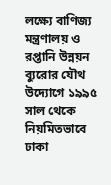লক্ষ্যে বাণিজ্য মন্ত্রণালয় ও রপ্তানি উন্নয়ন ব্যুরোর যৌথ উদ্যোগে ১৯৯৫ সাল থেকে নিয়মিতভাবে ঢাকা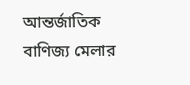আন্তর্জাতিক বাণিজ্য মেলার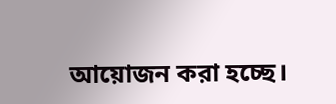আয়োজন করা হচ্ছে।